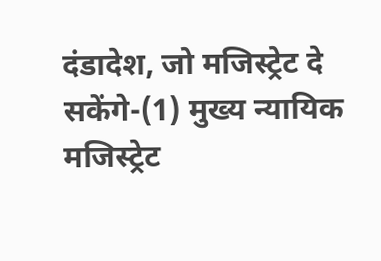दंडादेश, जो मजिस्ट्रेट दे सकेंगे-(1) मुख्य न्यायिक मजिस्ट्रेट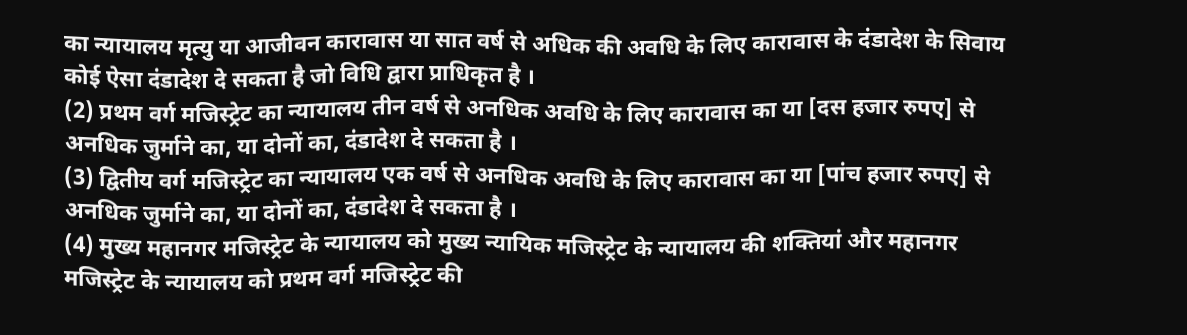का न्यायालय मृत्यु या आजीवन कारावास या सात वर्ष से अधिक की अवधि के लिए कारावास के दंडादेश के सिवाय कोई ऐसा दंडादेश दे सकता है जो विधि द्वारा प्राधिकृत है ।
(2) प्रथम वर्ग मजिस्ट्रेट का न्यायालय तीन वर्ष से अनधिक अवधि के लिए कारावास का या [दस हजार रुपए] से अनधिक जुर्माने का, या दोनों का, दंडादेश दे सकता है ।
(3) द्वितीय वर्ग मजिस्ट्रेट का न्यायालय एक वर्ष से अनधिक अवधि के लिए कारावास का या [पांच हजार रुपए] से अनधिक जुर्माने का, या दोनों का, दंडादेश दे सकता है ।
(4) मुख्य महानगर मजिस्ट्रेट के न्यायालय को मुख्य न्यायिक मजिस्ट्रेट के न्यायालय की शक्तियां और महानगर मजिस्ट्रेट के न्यायालय को प्रथम वर्ग मजिस्ट्रेट की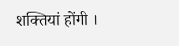शक्तियां होंगी ।